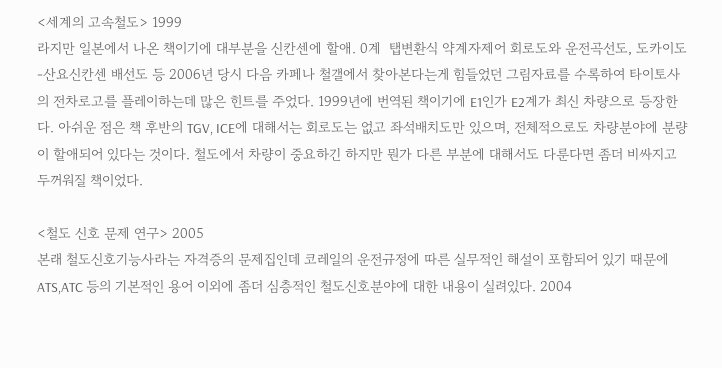<세계의 고속철도> 1999
라지만 일본에서 나온 책이기에 대부분을 신칸센에 할애. 0계  탭변환식 약계자제어 회로도와 운전곡선도, 도카이도-산요신칸센 배선도 등 2006년 당시 다음 카페나 철갤에서 찾아본다는게 힘들었던 그림자료를 수록하여 타이토사의 전차로고를 플레이하는데 많은 힌트를 주었다. 1999년에 번역된 책이기에 E1인가 E2계가 최신 차량으로 등장한다. 아쉬운 점은 책 후반의 TGV, ICE에 대해서는 회로도는 없고 좌석배치도만 있으며, 전체적으로도 차량분야에 분량이 할애되어 있다는 것이다. 철도에서 차량이 중요하긴 하지만 뭔가 다른 부분에 대해서도 다룬다면 좀더 비싸지고 두꺼워질 책이었다.

<철도 신호 문제 연구> 2005
본래 철도신호기능사라는 자격증의 문제집인데 코레일의 운전규정에 따른 실무적인 해설이 포함되어 있기 때문에 ATS,ATC 등의 기본적인 용어 이외에 좀더 심층적인 철도신호분야에 대한 내용이 실려있다. 2004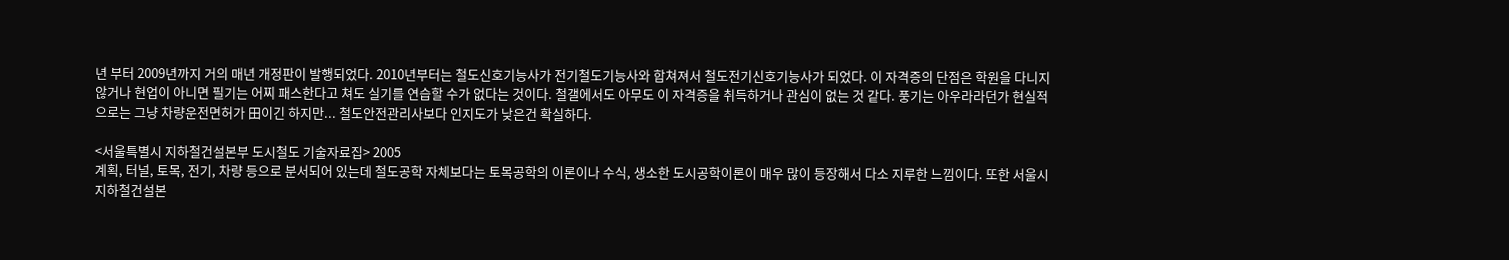년 부터 2009년까지 거의 매년 개정판이 발행되었다. 2010년부터는 철도신호기능사가 전기철도기능사와 합쳐져서 철도전기신호기능사가 되었다. 이 자격증의 단점은 학원을 다니지 않거나 현업이 아니면 필기는 어찌 패스한다고 쳐도 실기를 연습할 수가 없다는 것이다. 철갤에서도 아무도 이 자격증을 취득하거나 관심이 없는 것 같다. 풍기는 아우라라던가 현실적으로는 그냥 차량운전면허가 田이긴 하지만... 철도안전관리사보다 인지도가 낮은건 확실하다.

<서울특별시 지하철건설본부 도시철도 기술자료집> 2005
계획, 터널, 토목, 전기, 차량 등으로 분서되어 있는데 철도공학 자체보다는 토목공학의 이론이나 수식, 생소한 도시공학이론이 매우 많이 등장해서 다소 지루한 느낌이다. 또한 서울시 지하철건설본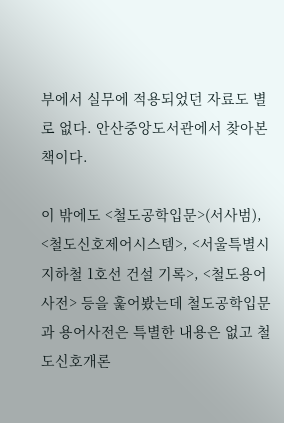부에서 실무에 적용되었던 자료도 별로 없다. 안산중앙도서관에서 찾아본 책이다.

이 밖에도 <철도공학입문>(서사범), <철도신호제어시스템>, <서울특별시 지하철 1호선 건설 기록>, <철도용어사전> 등을 훑어봤는데 철도공학입문과 용어사전은 특별한 내용은 없고 철도신호개론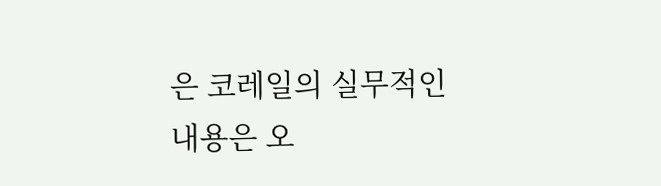은 코레일의 실무적인 내용은 오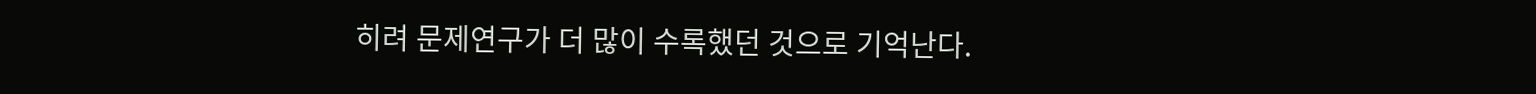히려 문제연구가 더 많이 수록했던 것으로 기억난다.